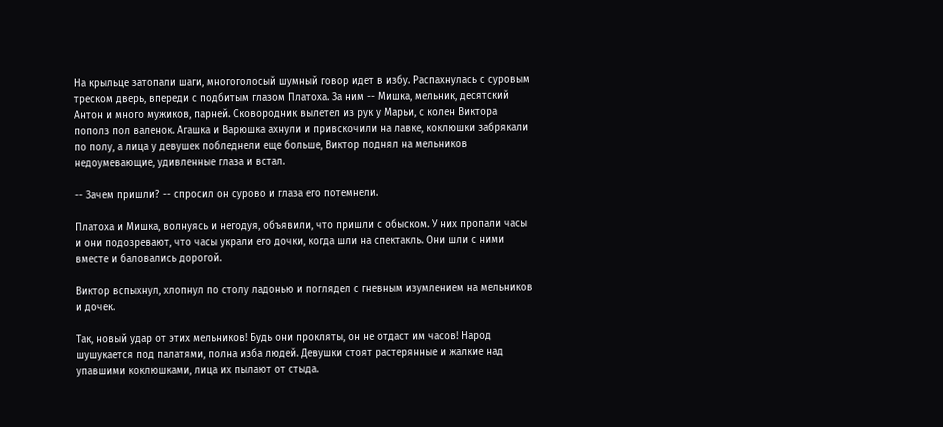На крыльце затопали шаги, многоголосый шумный говор идет в избу. Распахнулась с суровым треском дверь, впереди с подбитым глазом Платоха. За ним -- Мишка, мельник, десятский Антон и много мужиков, парней. Сковородник вылетел из рук у Марьи, с колен Виктора пополз пол валенок. Агашка и Варюшка ахнули и привскочили на лавке, коклюшки забрякали по полу, а лица у девушек побледнели еще больше, Виктор поднял на мельников недоумевающие, удивленные глаза и встал.

-- Зачем пришли? -- спросил он сурово и глаза его потемнели.

Платоха и Мишка, волнуясь и негодуя, объявили, что пришли с обыском. У них пропали часы и они подозревают, что часы украли его дочки, когда шли на спектакль. Они шли с ними вместе и баловались дорогой.

Виктор вспыхнул, хлопнул по столу ладонью и поглядел с гневным изумлением на мельников и дочек.

Так, новый удар от этих мельников! Будь они прокляты, он не отдаст им часов! Народ шушукается под палатями, полна изба людей. Девушки стоят растерянные и жалкие над упавшими коклюшками, лица их пылают от стыда.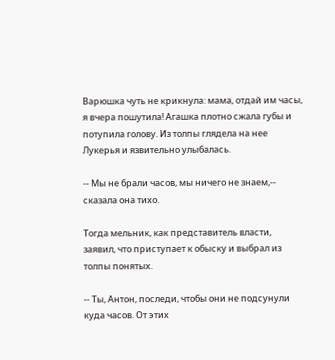Варюшка чуть не крикнула: мама, отдай им часы, я вчера пошутила! Агашка плотно сжала губы и потупила голову. Из толпы глядела на нее Лукерья и язвительно улыбалась.

-- Мы не брали часов, мы ничего не знаем,-- сказала она тихо.

Тогда мельник, как представитель власти, заявил, что приступает к обыску и выбрал из толпы понятых.

-- Ты, Антон, последи, чтобы они не подсунули куда часов. От этих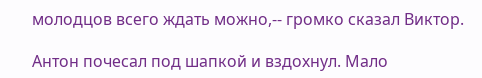молодцов всего ждать можно,-- громко сказал Виктор.

Антон почесал под шапкой и вздохнул. Мало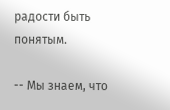радости быть понятым.

-- Мы знаем, что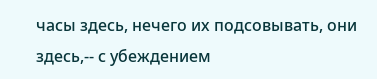часы здесь, нечего их подсовывать, они здесь,-- с убеждением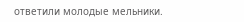ответили молодые мельники.